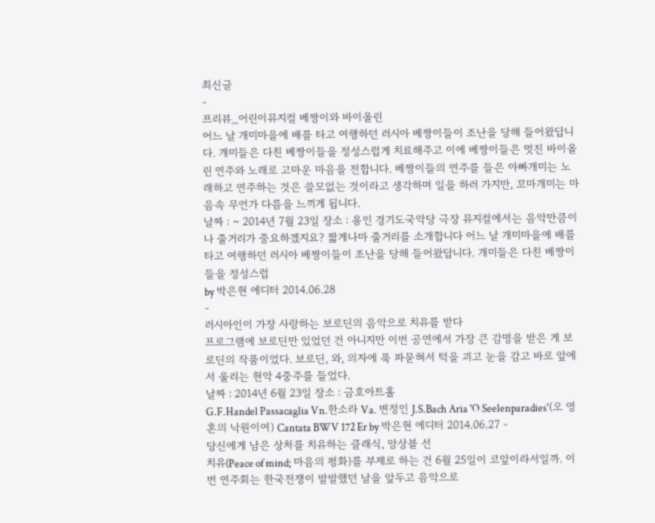최신글
-
프리뷰_어린이뮤지컬 베짱이와 바이올린
어느 날 개미마을에 배를 타고 여행하던 러시아 베짱이들이 조난을 당해 들어왔답니다. 개미들은 다친 베짱이들을 정성스럽게 치료해주고 이에 베짱이들은 멋진 바이올린 연주와 노래로 고마운 마음을 전합니다. 베짱이들의 연주를 들은 아빠개미는 노래하고 연주하는 것은 쓸모없는 것이라고 생각하며 일을 하러 가지만, 꼬마개미는 마음속 무언가 다름을 느끼게 됩니다.
날짜 : ~ 2014년 7월 23일 장소 : 용인 경기도국악당 극장 뮤지컬에서는 음악만큼이나 줄거리가 중요하겠지요? 짧게나마 줄거리를 소개합니다 어느 날 개미마을에 배를 타고 여행하던 러시아 베짱이들이 조난을 당해 들어왔답니다. 개미들은 다친 베짱이들을 정성스럽
by 박은현 에디터 2014.06.28
-
러시아인이 가장 사랑하는 보로딘의 음악으로 치유를 받다
프로그램에 보로딘만 있었던 건 아니지만 이번 공연에서 가장 큰 감명을 받은 게 보로딘의 작품이었다. 보로딘, 와, 의자에 푹 파묻혀서 턱을 괴고 눈을 감고 바로 앞에서 울리는 현악 4중주를 들었다.
날짜 : 2014년 6월 23일 장소 : 금호아트홀
G.F.Handel Passacaglia Vn.한소라 Va. 변정인 J.S.Bach Aria 'O Seelenparadies'(오 영혼의 낙원이여) Cantata BWV 172 Er by 박은현 에디터 2014.06.27 -
당신에게 남은 상처를 치유하는 클래식, 앙상블 선
치유(Peace of mind; 마음의 평화)를 부제로 하는 건 6월 25일이 코앞이라서일까. 이번 연주회는 한국전쟁이 발발했던 날을 앞두고 음악으로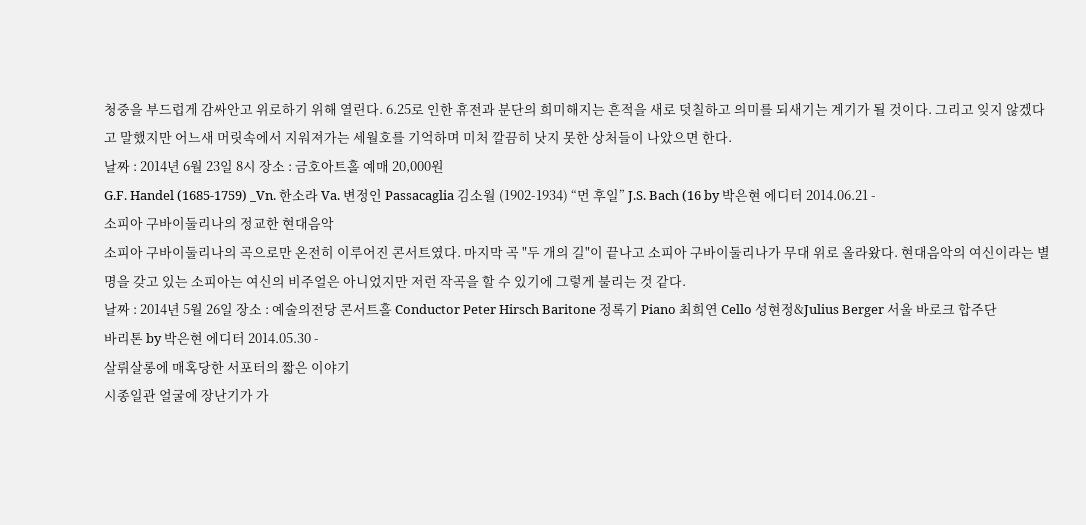청중을 부드럽게 감싸안고 위로하기 위해 열린다. 6.25로 인한 휴전과 분단의 희미해지는 흔적을 새로 덧칠하고 의미를 되새기는 계기가 될 것이다. 그리고 잊지 않겠다고 말했지만 어느새 머릿속에서 지워져가는 세월호를 기억하며 미처 깔끔히 낫지 못한 상처들이 나았으면 한다.
날짜 : 2014년 6월 23일 8시 장소 : 금호아트홀 예매 20,000원
G.F. Handel (1685-1759) _Vn. 한소라 Va. 변정인 Passacaglia 김소월 (1902-1934) “먼 후일” J.S. Bach (16 by 박은현 에디터 2014.06.21 -
소피아 구바이둘리나의 정교한 현대음악
소피아 구바이둘리나의 곡으로만 온전히 이루어진 콘서트였다. 마지막 곡 "두 개의 길"이 끝나고 소피아 구바이둘리나가 무대 위로 올라왔다. 현대음악의 여신이라는 별명을 갖고 있는 소피아는 여신의 비주얼은 아니었지만 저런 작곡을 할 수 있기에 그렇게 불리는 것 같다.
날짜 : 2014년 5월 26일 장소 : 예술의전당 콘서트홀 Conductor Peter Hirsch Baritone 정록기 Piano 최희연 Cello 성현정&Julius Berger 서울 바로크 합주단
바리톤 by 박은현 에디터 2014.05.30 -
살뤼살롱에 매혹당한 서포터의 짧은 이야기
시종일관 얼굴에 장난기가 가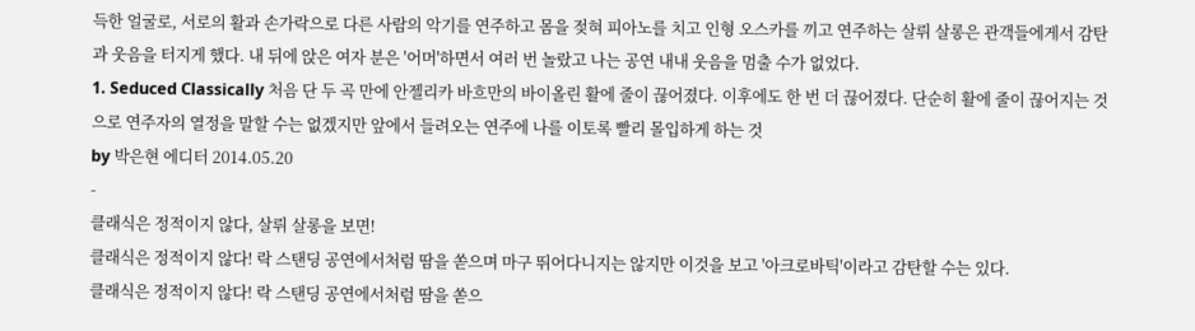득한 얼굴로, 서로의 활과 손가락으로 다른 사람의 악기를 연주하고 몸을 젖혀 피아노를 치고 인형 오스카를 끼고 연주하는 살뤼 살롱은 관객들에게서 감탄과 웃음을 터지게 했다. 내 뒤에 앉은 여자 분은 '어머'하면서 여러 번 놀랐고 나는 공연 내내 웃음을 멈출 수가 없었다.
1. Seduced Classically 처음 단 두 곡 만에 안젤리카 바흐만의 바이올린 활에 줄이 끊어졌다. 이후에도 한 번 더 끊어졌다. 단순히 활에 줄이 끊어지는 것으로 연주자의 열정을 말할 수는 없겠지만 앞에서 들려오는 연주에 나를 이토록 빨리 몰입하게 하는 것
by 박은현 에디터 2014.05.20
-
클래식은 정적이지 않다, 살뤼 살롱을 보면!
클래식은 정적이지 않다! 락 스탠딩 공연에서처럼 땀을 쏟으며 마구 뛰어다니지는 않지만 이것을 보고 '아크로바틱'이라고 감탄할 수는 있다.
클래식은 정적이지 않다! 락 스탠딩 공연에서처럼 땀을 쏟으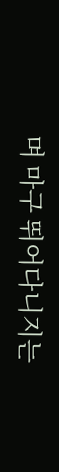며 마구 뛰어다니지는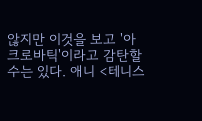않지만 이것을 보고 '아크로바틱'이라고 감탄할 수는 있다. 애니 <테니스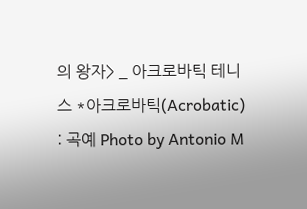의 왕자> _ 아크로바틱 테니스 *아크로바틱(Acrobatic) : 곡예 Photo by Antonio M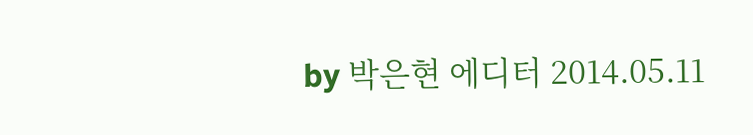by 박은현 에디터 2014.05.11